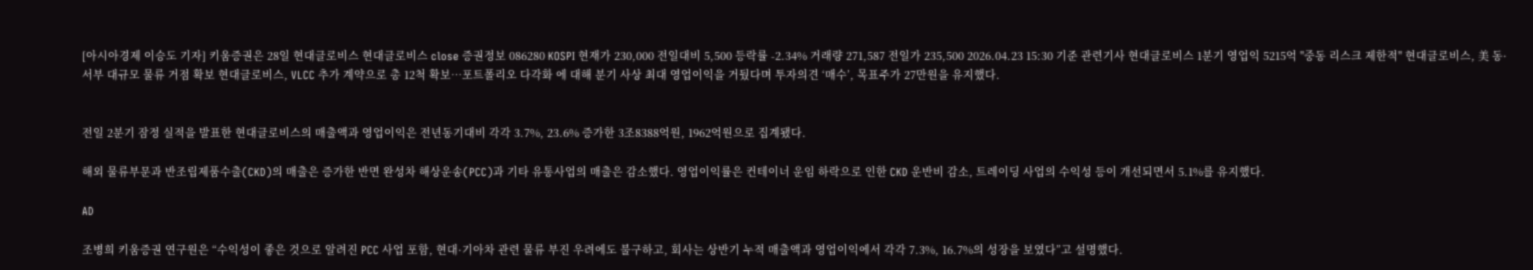[아시아경제 이승도 기자] 키움증권은 28일 현대글로비스 현대글로비스 close 증권정보 086280 KOSPI 현재가 230,000 전일대비 5,500 등락률 -2.34% 거래량 271,587 전일가 235,500 2026.04.23 15:30 기준 관련기사 현대글로비스 1분기 영업익 5215억 "중동 리스크 제한적" 현대글로비스, 美 동·서부 대규모 물류 거점 확보 현대글로비스, VLCC 추가 계약으로 총 12척 확보…포트폴리오 다각화 에 대해 분기 사상 최대 영업이익을 거뒀다며 투자의견 ‘매수’, 목표주가 27만원을 유지했다.


전일 2분기 잠정 실적을 발표한 현대글로비스의 매출액과 영업이익은 전년동기대비 각각 3.7%, 23.6% 증가한 3조8388억원, 1962억원으로 집계됐다.

해외 물류부문과 반조립제품수출(CKD)의 매출은 증가한 반면 완성차 해상운송(PCC)과 기타 유통사업의 매출은 감소했다. 영업이익률은 컨테이너 운임 하락으로 인한 CKD 운반비 감소, 트레이딩 사업의 수익성 등이 개선되면서 5.1%를 유지했다.

AD

조병희 키움증권 연구원은 “수익성이 좋은 것으로 알려진 PCC 사업 포함, 현대·기아차 관련 물류 부진 우려에도 불구하고, 회사는 상반기 누적 매출액과 영업이익에서 각각 7.3%, 16.7%의 성장을 보였다”고 설명했다.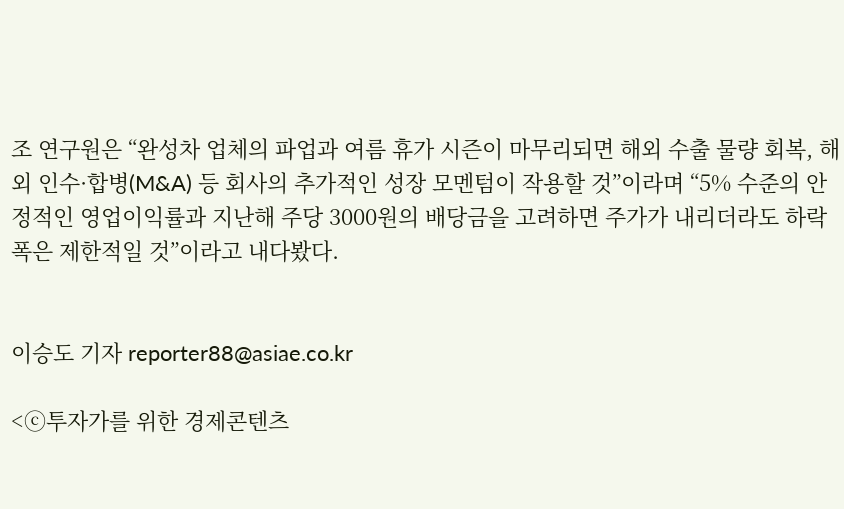조 연구원은 “완성차 업체의 파업과 여름 휴가 시즌이 마무리되면 해외 수출 물량 회복, 해외 인수·합병(M&A) 등 회사의 추가적인 성장 모멘텀이 작용할 것”이라며 “5% 수준의 안정적인 영업이익률과 지난해 주당 3000원의 배당금을 고려하면 주가가 내리더라도 하락폭은 제한적일 것”이라고 내다봤다.


이승도 기자 reporter88@asiae.co.kr

<ⓒ투자가를 위한 경제콘텐츠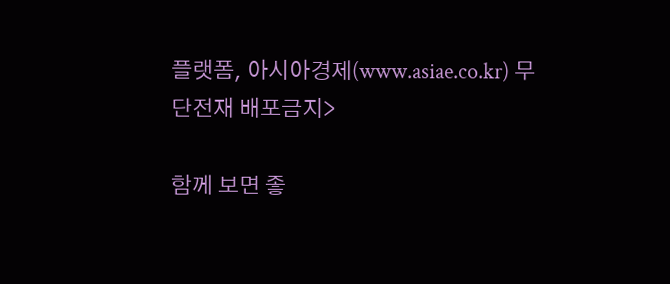플랫폼, 아시아경제(www.asiae.co.kr) 무단전재 배포금지>

함께 보면 좋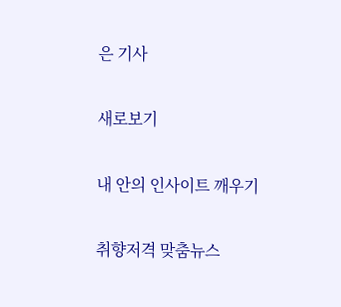은 기사

새로보기

내 안의 인사이트 깨우기

취향저격 맞춤뉴스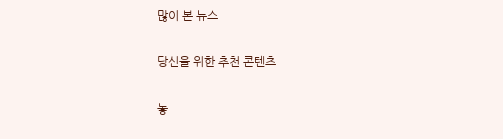많이 본 뉴스

당신을 위한 추천 콘텐츠

놓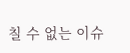칠 수 없는 이슈